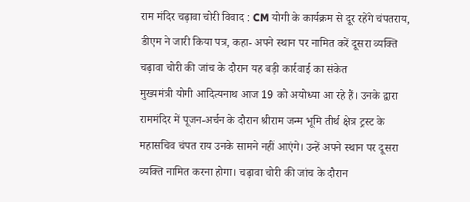राम मंदिर चढ़ावा चोरी विवाद : CM योगी के कार्यक्रम से दूर रहेंगे चंपतराय, डीएम ने जारी किया पत्र, कहा- अपने स्थान पर नामित करें दूसरा व्यक्ति
चढ़ावा चोरी की जांच के दौरान यह बड़ी कार्रवाई का संकेत
मुख्यमंत्री योगी आदित्यनाथ आज 19 को अयोध्या आ रहे हैं। उनके द्वारा राममंदिर में पूजन-अर्चन के दौरान श्रीराम जन्म भूमि तीर्थ क्षेत्र ट्रस्ट के महासचिव चंपत राय उनके सामने नहीं आएंगे। उन्हें अपने स्थान पर दूसरा व्यक्ति नामित करना होगा। चढ़ावा चोरी की जांच के दौरान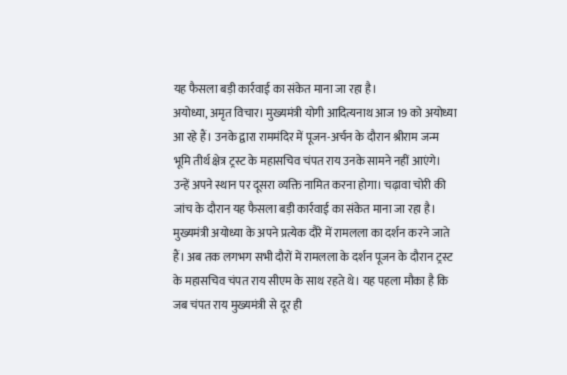यह फैसला बड़ी कार्रवाई का संकेत माना जा रहा है।
अयोध्या, अमृत विचार। मुख्यमंत्री योगी आदित्यनाथ आज 19 को अयोध्या आ रहे हैं। उनके द्वारा राममंदिर में पूजन-अर्चन के दौरान श्रीराम जन्म भूमि तीर्थ क्षेत्र ट्रस्ट के महासचिव चंपत राय उनके सामने नहीं आएंगे। उन्हें अपने स्थान पर दूसरा व्यक्ति नामित करना होगा। चढ़ावा चोरी की जांच के दौरान यह फैसला बड़ी कार्रवाई का संकेत माना जा रहा है।
मुख्यमंत्री अयोध्या के अपने प्रत्येक दौरे में रामलला का दर्शन करने जाते हैं। अब तक लगभग सभी दौरों में रामलला के दर्शन पूजन के दौरान ट्रस्ट के महासचिव चंपत राय सीएम के साथ रहते थे। यह पहला मौका है कि जब चंपत राय मुख्यमंत्री से दूर ही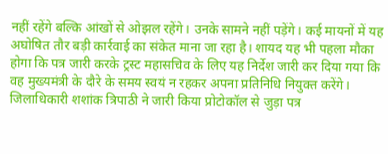नहीं रहेंगे बल्कि आंखों से ओझल रहेंगे। उनके सामने नहीं पड़ेंगे। कई मायनों में यह अघोषित तौर बड़ी कार्रवाई का संकेत माना जा रहा है। शायद यह भी पहला मौका होगा कि पत्र जारी करके ट्रस्ट महासचिव के लिए यह निर्देश जारी कर दिया गया कि वह मुख्यमंत्री के दौरे के समय स्वयं न रहकर अपना प्रतिनिधि नियुक्त करेंगे।
जिलाधिकारी शशांक त्रिपाठी ने जारी किया प्रोटोकॉल से जुड़ा पत्र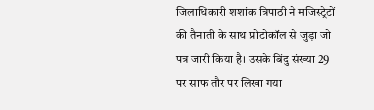जिलाधिकारी शशांक त्रिपाठी ने मजिस्ट्रेटों की तैनाती के साथ प्रोटोकॉल से जुड़ा जो पत्र जारी किया है। उसके बिंदु संख्या 29 पर साफ तौर पर लिखा गया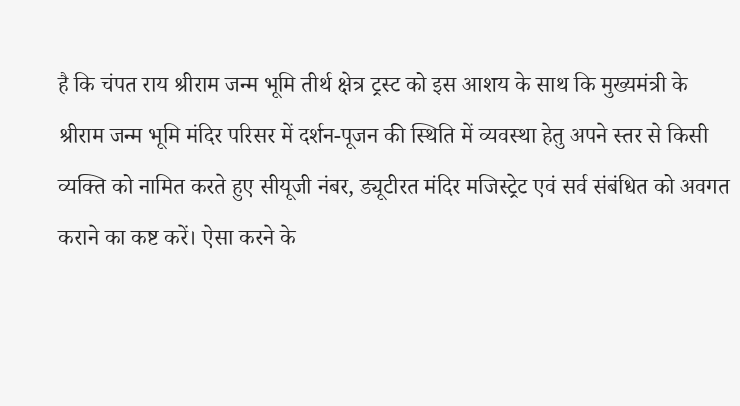है कि चंपत राय श्रीराम जन्म भूमि तीर्थ क्षेत्र ट्रस्ट को इस आशय के साथ कि मुख्यमंत्री के श्रीराम जन्म भूमि मंदिर परिसर में दर्शन-पूजन की स्थिति में व्यवस्था हेतु अपने स्तर से किसी व्यक्ति को नामित करते हुए सीयूजी नंबर, ड्यूटीरत मंदिर मजिस्ट्रेट एवं सर्व संबंधित को अवगत कराने का कष्ट करें। ऐसा करने के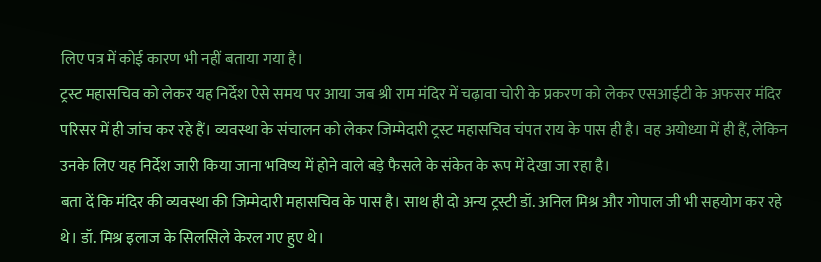लिए पत्र में कोई कारण भी नहीं बताया गया है।
ट्रस्ट महासचिव को लेकर यह निर्देश ऐसे समय पर आया जब श्री राम मंदिर में चढ़ावा चोरी के प्रकरण को लेकर एसआईटी के अफसर मंदिर परिसर में ही जांच कर रहे हैं। व्यवस्था के संचालन को लेकर जिम्मेदारी ट्रस्ट महासचिव चंपत राय के पास ही है। वह अयोध्या में ही हैं, लेकिन उनके लिए यह निर्देश जारी किया जाना भविष्य में होने वाले बड़े फैसले के संकेत के रूप में देखा जा रहा है।
बता दें कि मंदिर की व्यवस्था की जिम्मेदारी महासचिव के पास है। साथ ही दो अन्य ट्रस्टी डॉ. अनिल मिश्र और गोपाल जी भी सहयोग कर रहे थे। डॉ. मिश्र इलाज के सिलसिले केरल गए हुए थे।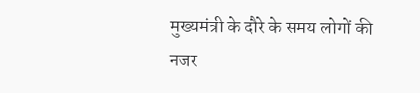मुख्यमंत्री के दौरे के समय लोगों की नजर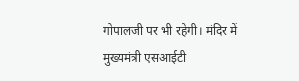गोपालजी पर भी रहेगी। मंदिर में मुख्यमंत्री एसआईटी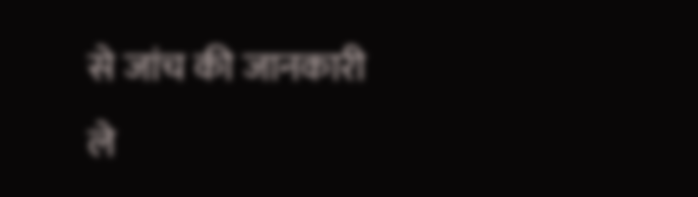से जांच की जानकारी ले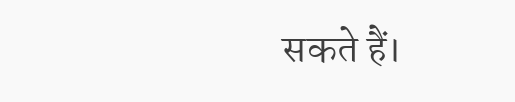सकते हैं।